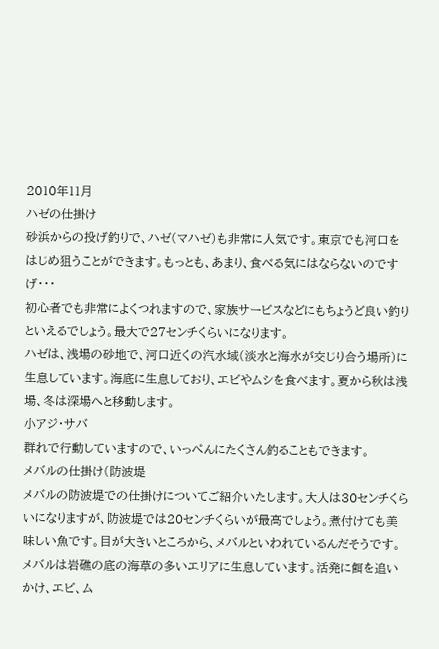2010年11月
ハゼの仕掛け
砂浜からの投げ釣りで、ハゼ(マハゼ)も非常に人気です。東京でも河口をはじめ狙うことができます。もっとも、あまり、食べる気にはならないのですげ・・・
初心者でも非常によくつれますので、家族サービスなどにもちょうど良い釣りといえるでしょう。最大で27センチくらいになります。
ハゼは、浅場の砂地で、河口近くの汽水域(淡水と海水が交じり合う場所)に生息しています。海底に生息しており、エビやムシを食べます。夏から秋は浅場、冬は深場へと移動します。
小アジ・サバ
群れで行動していますので、いっぺんにたくさん釣ることもできます。
メバルの仕掛け(防波堤
メバルの防波堤での仕掛けについてご紹介いたします。大人は30センチくらいになりますが、防波堤では20センチくらいが最高でしょう。煮付けても美味しい魚です。目が大きいところから、メバルといわれているんだそうです。
メバルは岩礁の底の海草の多いエリアに生息しています。活発に餌を追いかけ、エビ、ム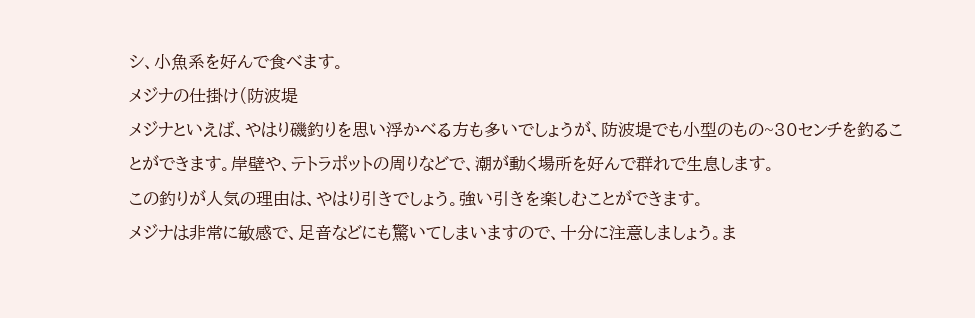シ、小魚系を好んで食べます。
メジナの仕掛け(防波堤
メジナといえば、やはり磯釣りを思い浮かべる方も多いでしょうが、防波堤でも小型のもの~30センチを釣ることができます。岸壁や、テトラポットの周りなどで、潮が動く場所を好んで群れで生息します。
この釣りが人気の理由は、やはり引きでしょう。強い引きを楽しむことができます。
メジナは非常に敏感で、足音などにも驚いてしまいますので、十分に注意しましょう。ま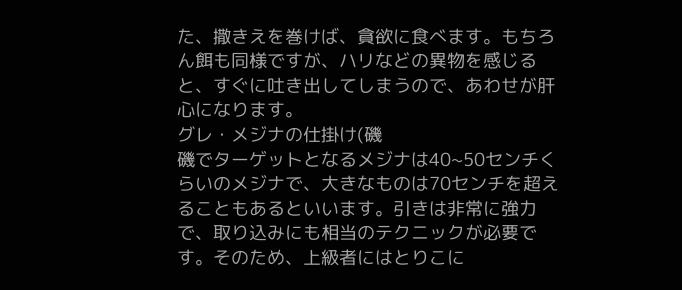た、撒きえを巻けば、貪欲に食べます。もちろん餌も同様ですが、ハリなどの異物を感じると、すぐに吐き出してしまうので、あわせが肝心になります。
グレ・メジナの仕掛け(磯
磯でターゲットとなるメジナは40~50センチくらいのメジナで、大きなものは70センチを超えることもあるといいます。引きは非常に強力で、取り込みにも相当のテクニックが必要です。そのため、上級者にはとりこに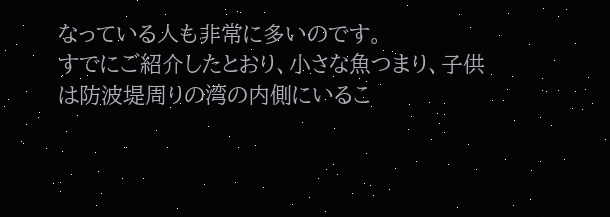なっている人も非常に多いのです。
すでにご紹介したとおり、小さな魚つまり、子供は防波堤周りの湾の内側にいるこ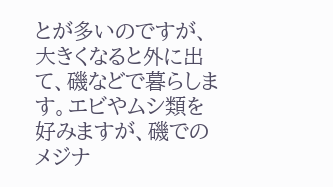とが多いのですが、大きくなると外に出て、磯などで暮らします。エビやムシ類を好みますが、磯でのメジナ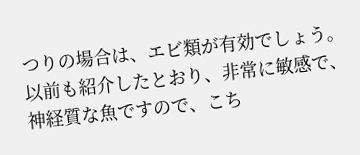つりの場合は、エビ類が有効でしょう。以前も紹介したとおり、非常に敏感で、神経質な魚ですので、こち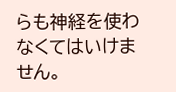らも神経を使わなくてはいけません。